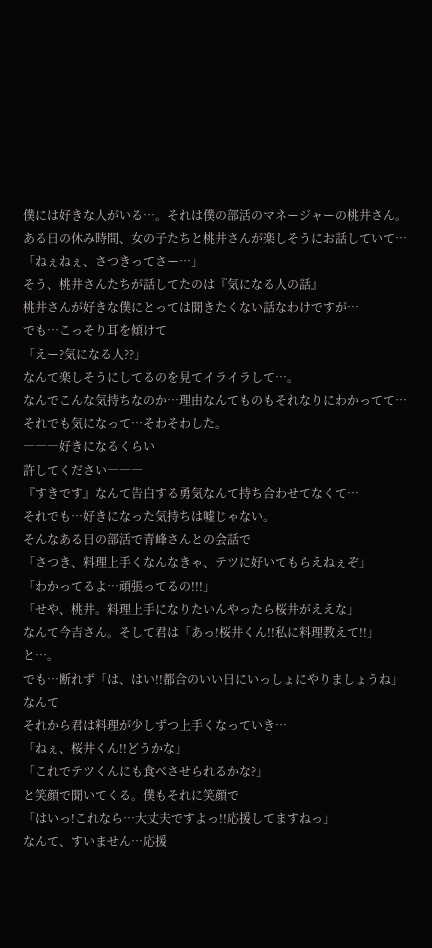僕には好きな人がいる…。それは僕の部活のマネージャーの桃井さん。
ある日の休み時間、女の子たちと桃井さんが楽しそうにお話していて…
「ねぇねぇ、さつきってさー…」
そう、桃井さんたちが話してたのは『気になる人の話』
桃井さんが好きな僕にとっては聞きたくない話なわけですが…
でも…こっそり耳を傾けて
「えー?気になる人??」
なんて楽しそうにしてるのを見てイライラして…。
なんでこんな気持ちなのか…理由なんてものもそれなりにわかってて…
それでも気になって…そわそわした。
―――好きになるくらい
許してください―――
『すきです』なんて告白する勇気なんて持ち合わせてなくて…
それでも…好きになった気持ちは嘘じゃない。
そんなある日の部活で青峰さんとの会話で
「さつき、料理上手くなんなきゃ、テツに好いてもらえねぇぞ」
「わかってるよ…頑張ってるの!!!」
「せや、桃井。料理上手になりたいんやったら桜井がええな」
なんて今吉さん。そして君は「あっ!桜井くん!!私に料理教えて!!」と…。
でも…断れず「は、はい!!都合のいい日にいっしょにやりましょうね」なんて
それから君は料理が少しずつ上手くなっていき…
「ねぇ、桜井くん!!どうかな」
「これでテツくんにも食べさせられるかな?」
と笑顔で聞いてくる。僕もそれに笑顔で
「はいっ!これなら…大丈夫ですよっ!!応援してますねっ」
なんて、すいません…応援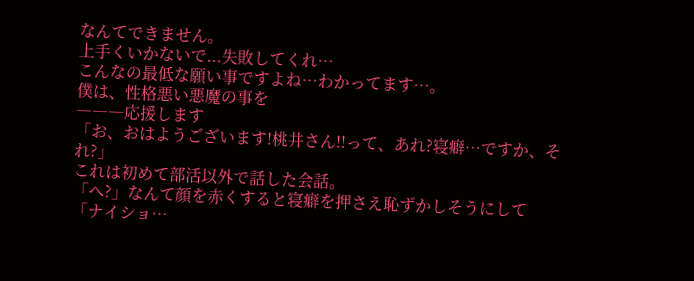なんてできません。
上手くいかないで...失敗してくれ…
こんなの最低な願い事ですよね…わかってます…。
僕は、性格悪い悪魔の事を
―――応援します
「お、おはようございます!桃井さん!!って、あれ?寝癖…ですか、それ?」
これは初めて部活以外で話した会話。
「へ?」なんて顔を赤くすると寝癖を押さえ恥ずかしそうにして
「ナイショ…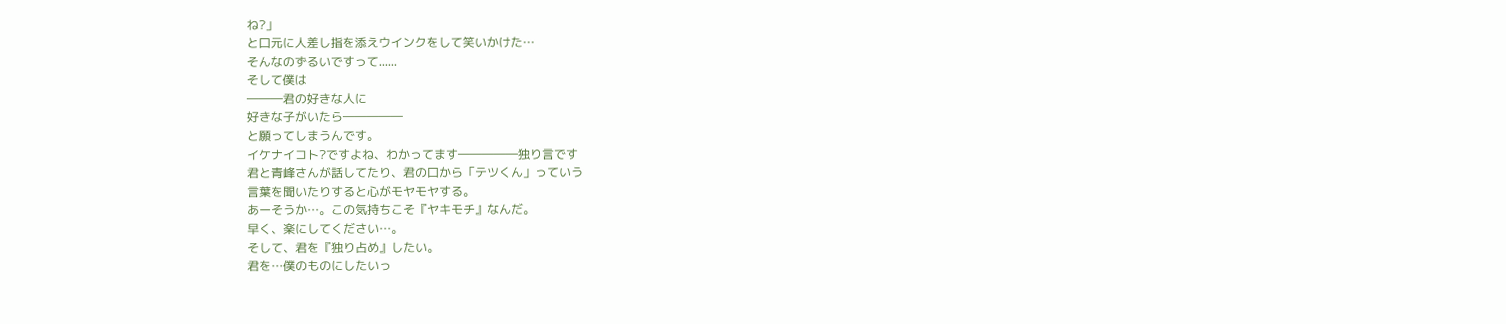ね?」
と口元に人差し指を添えウインクをして笑いかけた…
そんなのずるいですって......
そして僕は
―――君の好きな人に
好きな子がいたら―――――
と願ってしまうんです。
イケナイコト?ですよね、わかってます―――――独り言です
君と青峰さんが話してたり、君の口から「テツくん」っていう
言葉を聞いたりすると心がモヤモヤする。
あーそうか…。この気持ちこそ『ヤキモチ』なんだ。
早く、楽にしてください…。
そして、君を『独り占め』したい。
君を…僕のものにしたいっ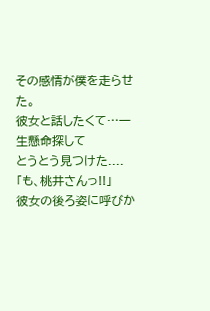その感情が僕を走らせた。
彼女と話したくて…一生懸命探して
とうとう見つけた....
「も、桃井さんっ!!」
彼女の後ろ姿に呼びか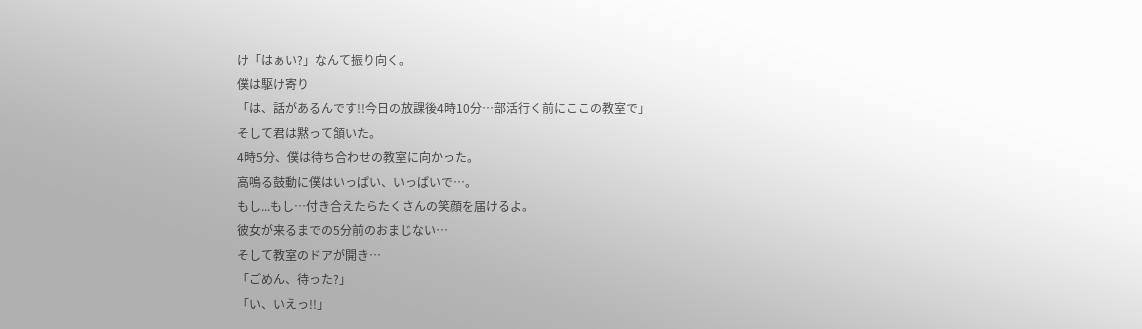け「はぁい?」なんて振り向く。
僕は駆け寄り
「は、話があるんです!!今日の放課後4時10分…部活行く前にここの教室で」
そして君は黙って頷いた。
4時5分、僕は待ち合わせの教室に向かった。
高鳴る鼓動に僕はいっぱい、いっぱいで…。
もし...もし…付き合えたらたくさんの笑顔を届けるよ。
彼女が来るまでの5分前のおまじない…
そして教室のドアが開き…
「ごめん、待った?」
「い、いえっ!!」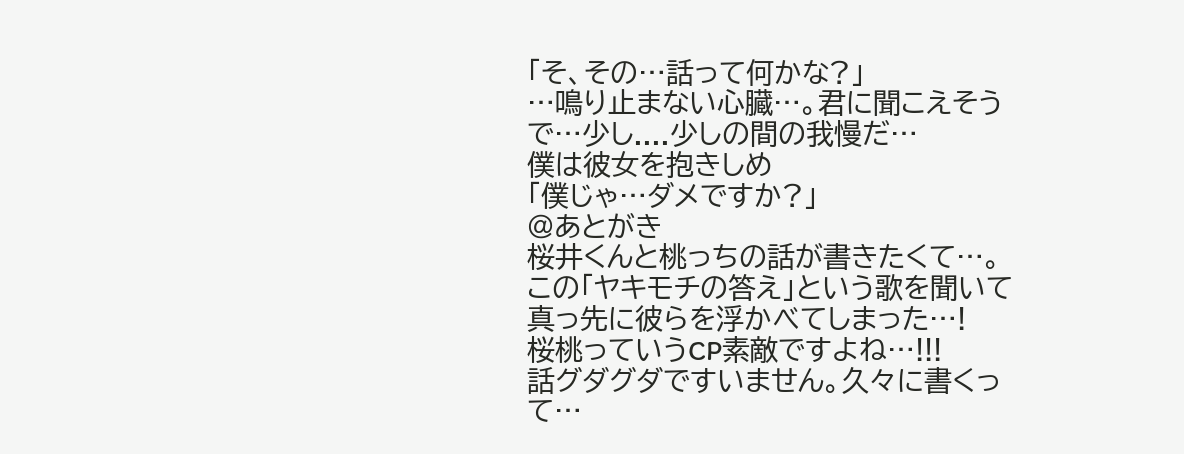「そ、その…話って何かな?」
…鳴り止まない心臓…。君に聞こえそうで…少し....少しの間の我慢だ…
僕は彼女を抱きしめ
「僕じゃ…ダメですか?」
@あとがき
桜井くんと桃っちの話が書きたくて…。
この「ヤキモチの答え」という歌を聞いて真っ先に彼らを浮かべてしまった…!
桜桃っていうCP素敵ですよね…!!!
話グダグダですいません。久々に書くって…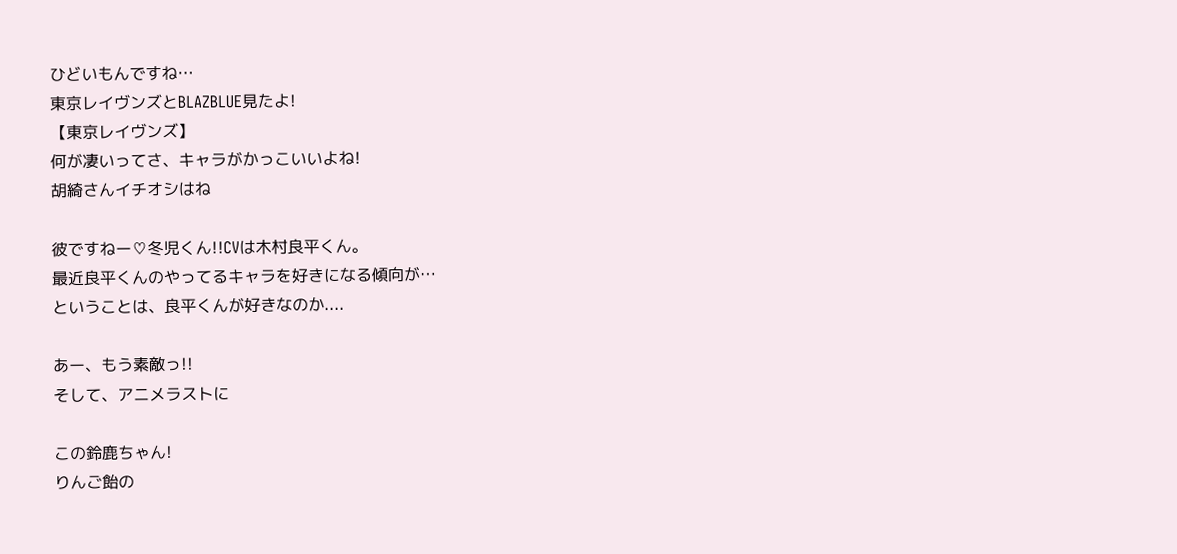ひどいもんですね…
東京レイヴンズとBLAZBLUE見たよ!
【東京レイヴンズ】
何が凄いってさ、キャラがかっこいいよね!
胡綺さんイチオシはね

彼ですねー♡冬児くん!!CVは木村良平くん。
最近良平くんのやってるキャラを好きになる傾向が…
ということは、良平くんが好きなのか....

あー、もう素敵っ!!
そして、アニメラストに

この鈴鹿ちゃん!
りんご飴の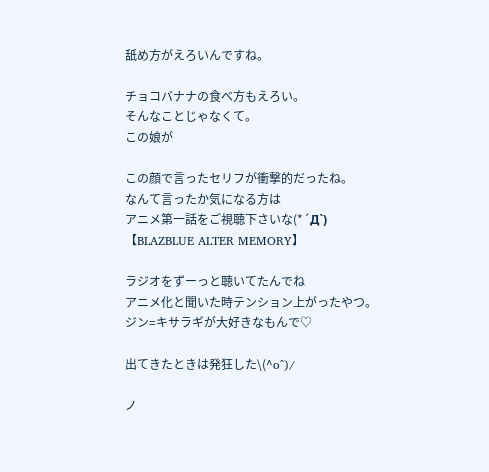舐め方がえろいんですね。

チョコバナナの食べ方もえろい。
そんなことじゃなくて。
この娘が

この顔で言ったセリフが衝撃的だったね。
なんて言ったか気になる方は
アニメ第一話をご視聴下さいな(*´Д`)
【BLAZBLUE ALTER MEMORY】

ラジオをずーっと聴いてたんでね
アニメ化と聞いた時テンション上がったやつ。
ジン=キサラギが大好きなもんで♡

出てきたときは発狂した\(^o^)/

ノ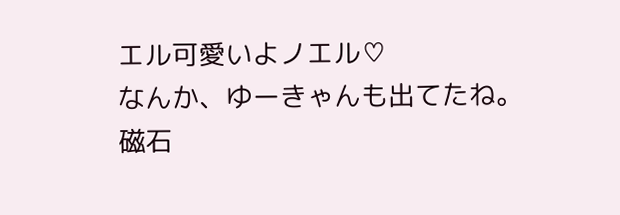エル可愛いよノエル♡
なんか、ゆーきゃんも出てたね。
磁石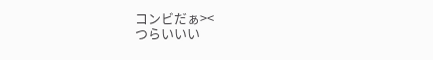コンビだぁ><
つらいいい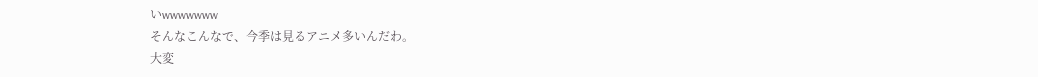いwwwwwww
そんなこんなで、今季は見るアニメ多いんだわ。
大変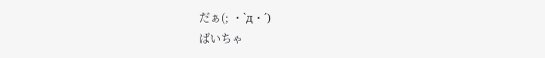だぁ(; ・`д・´)
ばいちゃ